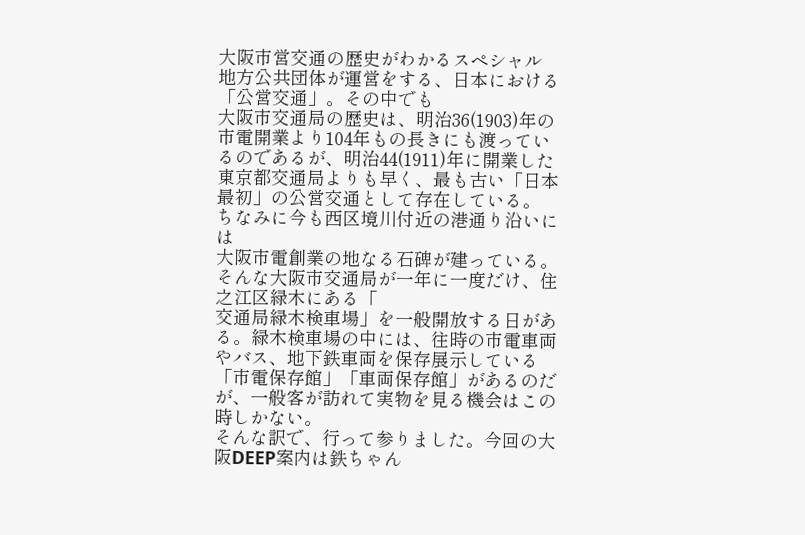大阪市営交通の歴史がわかるスペシャル
地方公共団体が運営をする、日本における「公営交通」。その中でも
大阪市交通局の歴史は、明治36(1903)年の市電開業より104年もの長きにも渡っているのであるが、明治44(1911)年に開業した
東京都交通局よりも早く、最も古い「日本最初」の公営交通として存在している。
ちなみに今も西区境川付近の港通り沿いには
大阪市電創業の地なる石碑が建っている。
そんな大阪市交通局が一年に一度だけ、住之江区緑木にある「
交通局緑木検車場」を一般開放する日がある。緑木検車場の中には、往時の市電車両やバス、地下鉄車両を保存展示している「市電保存館」「車両保存館」があるのだが、一般客が訪れて実物を見る機会はこの時しかない。
そんな訳で、行って参りました。今回の大阪DEEP案内は鉄ちゃん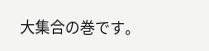大集合の巻です。